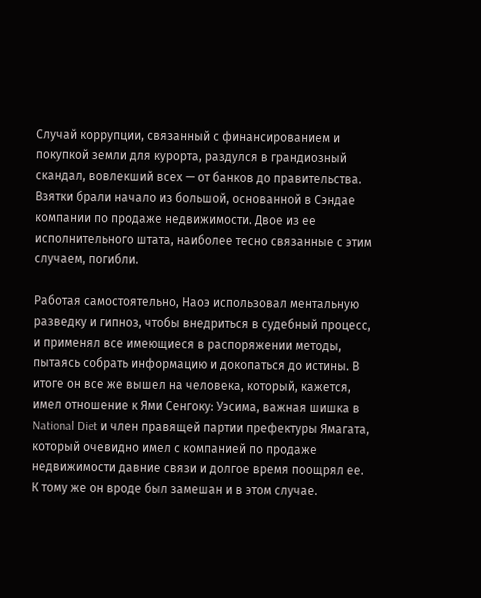Случай коррупции, связанный с финансированием и покупкой земли для курорта, раздулся в грандиозный скандал, вовлекший всех — от банков до правительства. Взятки брали начало из большой, основанной в Сэндае компании по продаже недвижимости. Двое из ее исполнительного штата, наиболее тесно связанные с этим случаем, погибли.

Работая самостоятельно, Наоэ использовал ментальную разведку и гипноз, чтобы внедриться в судебный процесс, и применял все имеющиеся в распоряжении методы, пытаясь собрать информацию и докопаться до истины. В итоге он все же вышел на человека, который, кажется, имел отношение к Ями Сенгоку: Уэсима, важная шишка в National Diet и член правящей партии префектуры Ямагата, который очевидно имел с компанией по продаже недвижимости давние связи и долгое время поощрял ее. К тому же он вроде был замешан и в этом случае.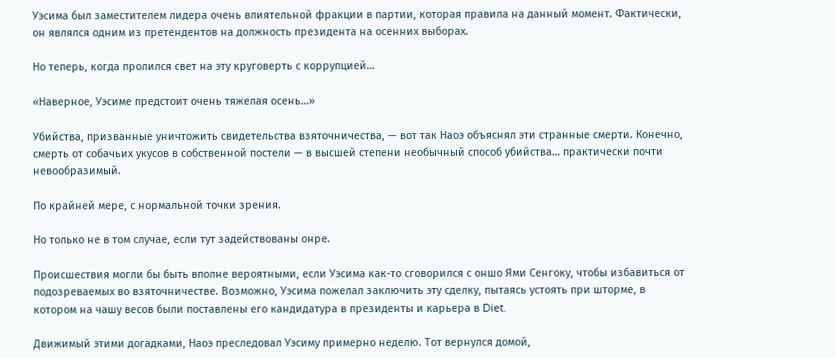Уэсима был заместителем лидера очень влиятельной фракции в партии, которая правила на данный момент. Фактически, он являлся одним из претендентов на должность президента на осенних выборах.

Но теперь, когда пролился свет на эту круговерть с коррупцией…

«Наверное, Уэсиме предстоит очень тяжелая осень…»

Убийства, призванные уничтожить свидетельства взяточничества, — вот так Наоэ объяснял эти странные смерти. Конечно, смерть от собачьих укусов в собственной постели — в высшей степени необычный способ убийства… практически почти невообразимый.

По крайней мере, с нормальной точки зрения.

Но только не в том случае, если тут задействованы онре.

Происшествия могли бы быть вполне вероятными, если Уэсима как-то сговорился с оншо Ями Сенгоку, чтобы избавиться от подозреваемых во взяточничестве. Возможно, Уэсима пожелал заключить эту сделку, пытаясь устоять при шторме, в котором на чашу весов были поставлены его кандидатура в президенты и карьера в Diet.

Движимый этими догадками, Наоэ преследовал Уэсиму примерно неделю. Тот вернулся домой,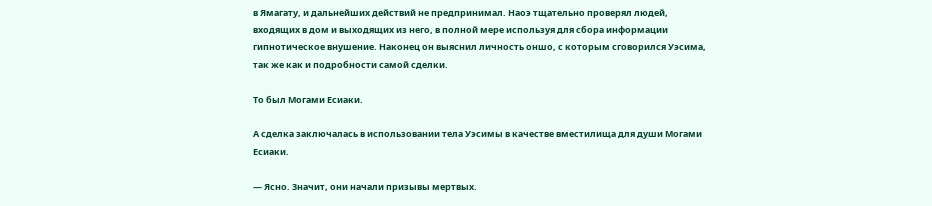в Ямагату, и дальнейших действий не предпринимал. Наоэ тщательно проверял людей, входящих в дом и выходящих из него, в полной мере используя для сбора информации гипнотическое внушение. Наконец он выяснил личность оншо, с которым сговорился Уэсима, так же как и подробности самой сделки.

То был Могами Есиаки.

А сделка заключалась в использовании тела Уэсимы в качестве вместилища для души Могами Есиаки.

— Ясно. Значит, они начали призывы мертвых.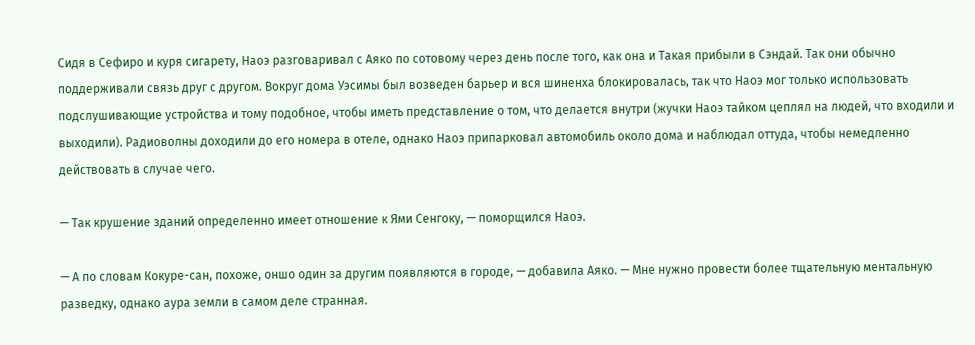Сидя в Сефиро и куря сигарету, Наоэ разговаривал с Аяко по сотовому через день после того, как она и Такая прибыли в Сэндай. Так они обычно поддерживали связь друг с другом. Вокруг дома Уэсимы был возведен барьер и вся шиненха блокировалась, так что Наоэ мог только использовать подслушивающие устройства и тому подобное, чтобы иметь представление о том, что делается внутри (жучки Наоэ тайком цеплял на людей, что входили и выходили). Радиоволны доходили до его номера в отеле, однако Наоэ припарковал автомобиль около дома и наблюдал оттуда, чтобы немедленно действовать в случае чего.

— Так крушение зданий определенно имеет отношение к Ями Сенгоку, — поморщился Наоэ.

— А по словам Кокуре-сан, похоже, оншо один за другим появляются в городе, — добавила Аяко. — Мне нужно провести более тщательную ментальную разведку, однако аура земли в самом деле странная.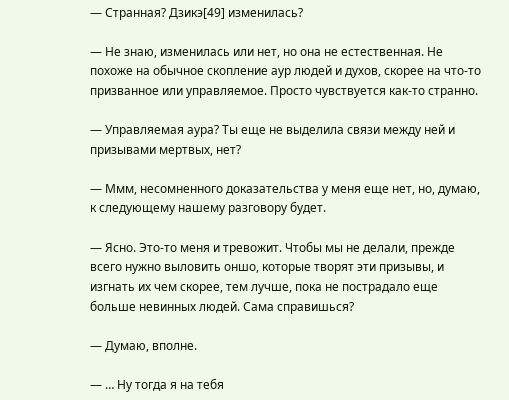— Странная? Дзикэ[49] изменилась?

— Не знаю, изменилась или нет, но она не естественная. Не похоже на обычное скопление аур людей и духов, скорее на что-то призванное или управляемое. Просто чувствуется как-то странно.

— Управляемая аура? Ты еще не выделила связи между ней и призывами мертвых, нет?

— Ммм, несомненного доказательства у меня еще нет, но, думаю, к следующему нашему разговору будет.

— Ясно. Это-то меня и тревожит. Чтобы мы не делали, прежде всего нужно выловить оншо, которые творят эти призывы, и изгнать их чем скорее, тем лучше, пока не пострадало еще больше невинных людей. Сама справишься?

— Думаю, вполне.

— … Ну тогда я на тебя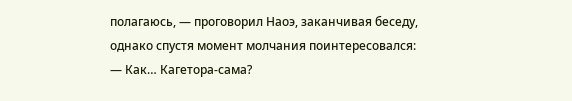полагаюсь, — проговорил Наоэ, заканчивая беседу, однако спустя момент молчания поинтересовался: — Как… Кагетора-сама?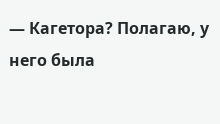— Кагетора? Полагаю, у него была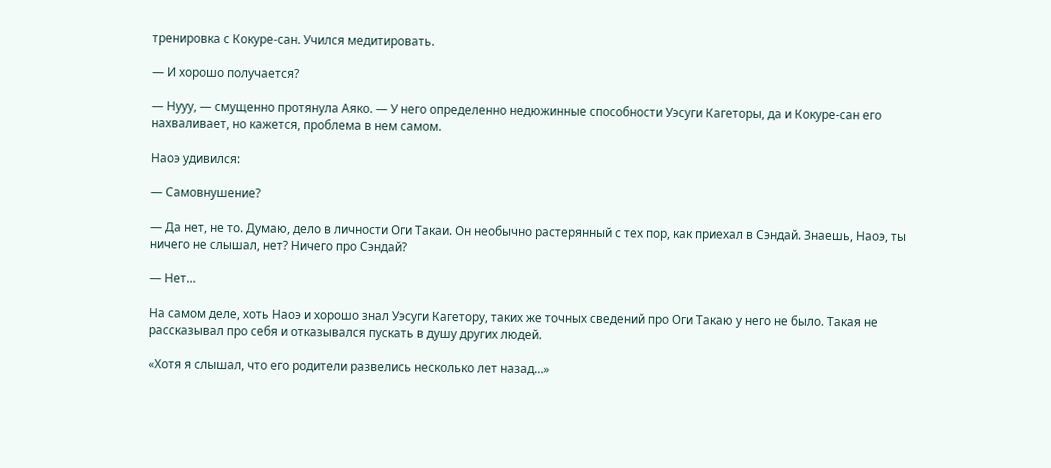тренировка с Кокуре-сан. Учился медитировать.

— И хорошо получается?

— Нууу, — смущенно протянула Аяко. — У него определенно недюжинные способности Уэсуги Кагеторы, да и Кокуре-сан его нахваливает, но кажется, проблема в нем самом.

Наоэ удивился:

— Самовнушение?

— Да нет, не то. Думаю, дело в личности Оги Такаи. Он необычно растерянный с тех пор, как приехал в Сэндай. Знаешь, Наоэ, ты ничего не слышал, нет? Ничего про Сэндай?

— Нет…

На самом деле, хоть Наоэ и хорошо знал Уэсуги Кагетору, таких же точных сведений про Оги Такаю у него не было. Такая не рассказывал про себя и отказывался пускать в душу других людей.

«Хотя я слышал, что его родители развелись несколько лет назад…»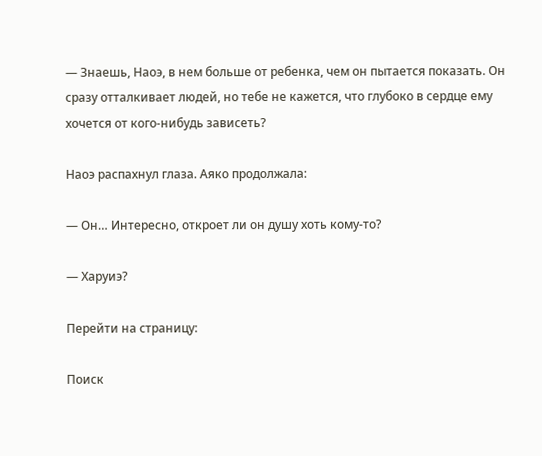— Знаешь, Наоэ, в нем больше от ребенка, чем он пытается показать. Он сразу отталкивает людей, но тебе не кажется, что глубоко в сердце ему хочется от кого-нибудь зависеть?

Наоэ распахнул глаза. Аяко продолжала:

— Он… Интересно, откроет ли он душу хоть кому-то?

— Харуиэ?

Перейти на страницу:

Поиск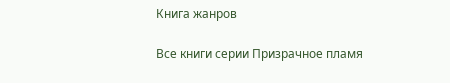Книга жанров

Все книги серии Призрачное пламя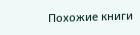Похожие книги